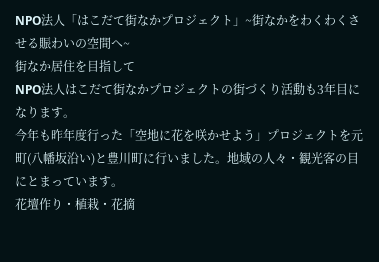NPO法人「はこだて街なかプロジェクト」~街なかをわくわくさせる賑わいの空間へ~
街なか居住を目指して
NPO法人はこだて街なかプロジェクトの街づくり活動も3年目になります。
今年も昨年度行った「空地に花を咲かせよう」プロジェクトを元町(八幡坂沿い)と豊川町に行いました。地域の人々・観光客の目にとまっています。
花壇作り・植栽・花摘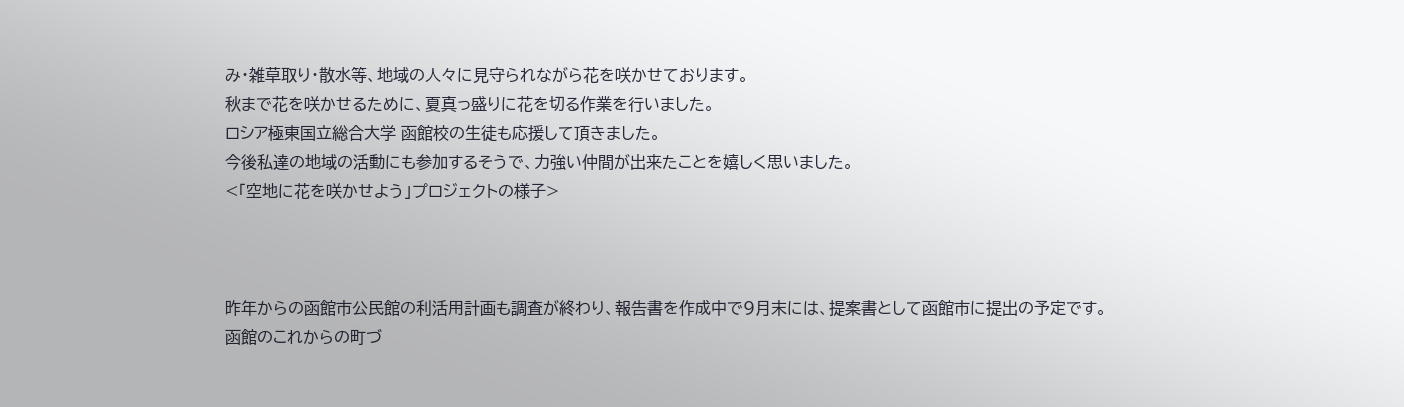み・雑草取り・散水等、地域の人々に見守られながら花を咲かせております。
秋まで花を咲かせるために、夏真っ盛りに花を切る作業を行いました。
ロシア極東国立総合大学 函館校の生徒も応援して頂きました。
今後私達の地域の活動にも参加するそうで、力強い仲間が出来たことを嬉しく思いました。
<「空地に花を咲かせよう」プロジェクトの様子>



昨年からの函館市公民館の利活用計画も調査が終わり、報告書を作成中で9月末には、提案書として函館市に提出の予定です。
函館のこれからの町づ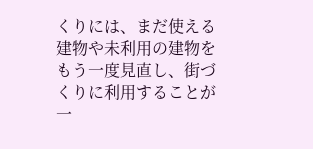くりには、まだ使える建物や未利用の建物をもう一度見直し、街づくりに利用することが一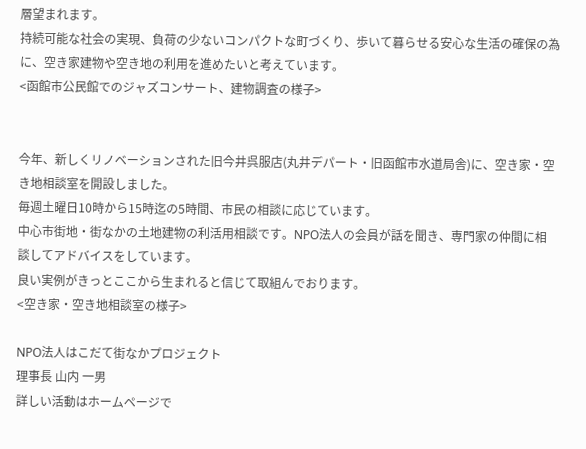層望まれます。
持続可能な社会の実現、負荷の少ないコンパクトな町づくり、歩いて暮らせる安心な生活の確保の為に、空き家建物や空き地の利用を進めたいと考えています。
<函館市公民館でのジャズコンサート、建物調査の様子>


今年、新しくリノベーションされた旧今井呉服店(丸井デパート・旧函館市水道局舎)に、空き家・空き地相談室を開設しました。
毎週土曜日10時から15時迄の5時間、市民の相談に応じています。
中心市街地・街なかの土地建物の利活用相談です。NPO法人の会員が話を聞き、専門家の仲間に相談してアドバイスをしています。
良い実例がきっとここから生まれると信じて取組んでおります。
<空き家・空き地相談室の様子>

NPO法人はこだて街なかプロジェクト
理事長 山内 一男
詳しい活動はホームページで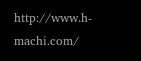http://www.h-machi.com/